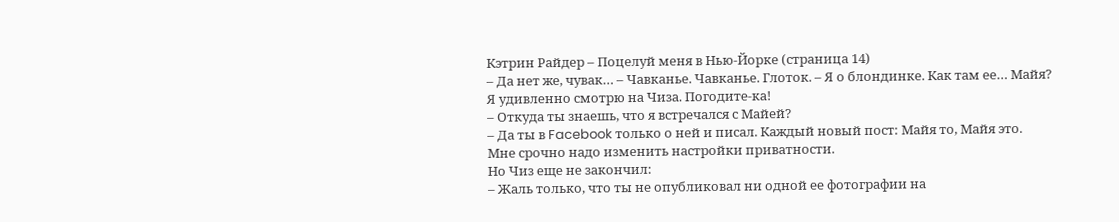Кэтрин Райдер – Поцелуй меня в Нью-Йорке (страница 14)
– Да нет же, чувак… – Чавканье. Чавканье. Глоток. – Я о блондинке. Как там ее… Майя?
Я удивленно смотрю на Чиза. Погодите-ка!
– Откуда ты знаешь, что я встречался с Майей?
– Да ты в Facebook только о ней и писал. Каждый новый пост: Майя то, Майя это.
Мне срочно надо изменить настройки приватности.
Но Чиз еще не закончил:
– Жаль только, что ты не опубликовал ни одной ее фотографии на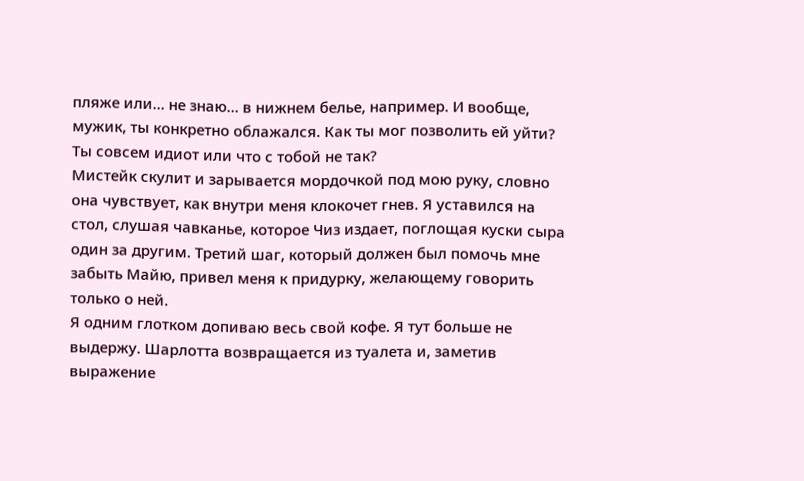пляже или… не знаю… в нижнем белье, например. И вообще, мужик, ты конкретно облажался. Как ты мог позволить ей уйти? Ты совсем идиот или что с тобой не так?
Мистейк скулит и зарывается мордочкой под мою руку, словно она чувствует, как внутри меня клокочет гнев. Я уставился на стол, слушая чавканье, которое Чиз издает, поглощая куски сыра один за другим. Третий шаг, который должен был помочь мне забыть Майю, привел меня к придурку, желающему говорить только о ней.
Я одним глотком допиваю весь свой кофе. Я тут больше не выдержу. Шарлотта возвращается из туалета и, заметив выражение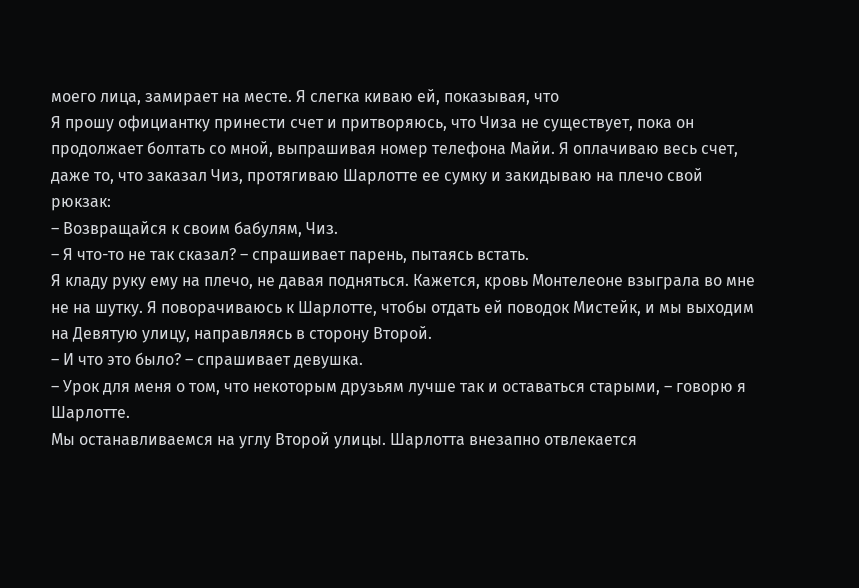моего лица, замирает на месте. Я слегка киваю ей, показывая, что
Я прошу официантку принести счет и притворяюсь, что Чиза не существует, пока он продолжает болтать со мной, выпрашивая номер телефона Майи. Я оплачиваю весь счет, даже то, что заказал Чиз, протягиваю Шарлотте ее сумку и закидываю на плечо свой рюкзак:
– Возвращайся к своим бабулям, Чиз.
– Я что-то не так сказал? – спрашивает парень, пытаясь встать.
Я кладу руку ему на плечо, не давая подняться. Кажется, кровь Монтелеоне взыграла во мне не на шутку. Я поворачиваюсь к Шарлотте, чтобы отдать ей поводок Мистейк, и мы выходим на Девятую улицу, направляясь в сторону Второй.
– И что это было? – спрашивает девушка.
– Урок для меня о том, что некоторым друзьям лучше так и оставаться старыми, – говорю я Шарлотте.
Мы останавливаемся на углу Второй улицы. Шарлотта внезапно отвлекается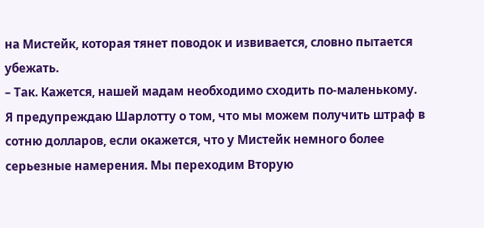на Мистейк, которая тянет поводок и извивается, словно пытается убежать.
– Так. Кажется, нашей мадам необходимо сходить по-маленькому.
Я предупреждаю Шарлотту о том, что мы можем получить штраф в сотню долларов, если окажется, что у Мистейк немного более серьезные намерения. Мы переходим Вторую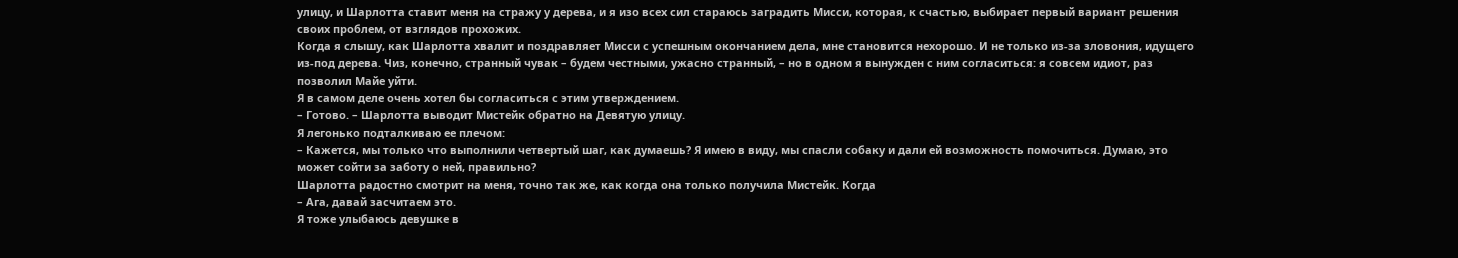улицу, и Шарлотта ставит меня на стражу у дерева, и я изо всех сил стараюсь заградить Мисси, которая, к счастью, выбирает первый вариант решения своих проблем, от взглядов прохожих.
Когда я слышу, как Шарлотта хвалит и поздравляет Мисси с успешным окончанием дела, мне становится нехорошо. И не только из-за зловония, идущего из-под дерева. Чиз, конечно, странный чувак – будем честными, ужасно странный, – но в одном я вынужден с ним согласиться: я совсем идиот, раз позволил Майе уйти.
Я в самом деле очень хотел бы согласиться с этим утверждением.
– Готово. – Шарлотта выводит Мистейк обратно на Девятую улицу.
Я легонько подталкиваю ее плечом:
– Кажется, мы только что выполнили четвертый шаг, как думаешь? Я имею в виду, мы спасли собаку и дали ей возможность помочиться. Думаю, это может сойти за заботу о ней, правильно?
Шарлотта радостно смотрит на меня, точно так же, как когда она только получила Мистейк. Когда
– Ага, давай засчитаем это.
Я тоже улыбаюсь девушке в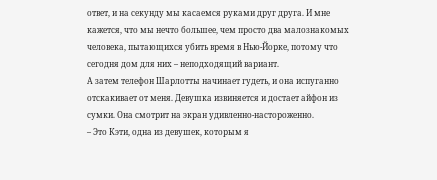ответ, и на секунду мы касаемся руками друг друга. И мне кажется, что мы нечто большее, чем просто два малознакомых человека, пытающихся убить время в Нью-Йорке, потому что сегодня дом для них – неподходящий вариант.
А затем телефон Шарлотты начинает гудеть, и она испуганно отскакивает от меня. Девушка извиняется и достает айфон из сумки. Она смотрит на экран удивленно-настороженно.
– Это Кэти, одна из девушек, которым я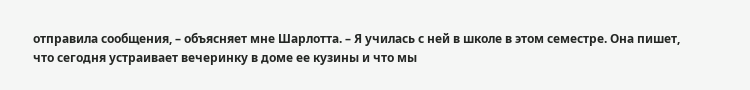отправила сообщения, – объясняет мне Шарлотта. – Я училась с ней в школе в этом семестре. Она пишет, что сегодня устраивает вечеринку в доме ее кузины и что мы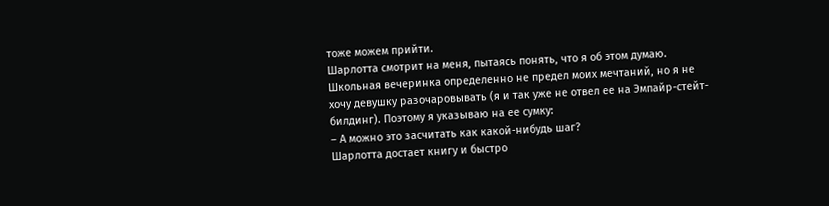тоже можем прийти.
Шарлотта смотрит на меня, пытаясь понять, что я об этом думаю. Школьная вечеринка определенно не предел моих мечтаний, но я не хочу девушку разочаровывать (я и так уже не отвел ее на Эмпайр-стейт-билдинг). Поэтому я указываю на ее сумку:
– А можно это засчитать как какой-нибудь шаг?
Шарлотта достает книгу и быстро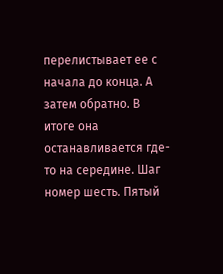перелистывает ее с начала до конца. А затем обратно. В итоге она останавливается где-то на середине. Шаг номер шесть. Пятый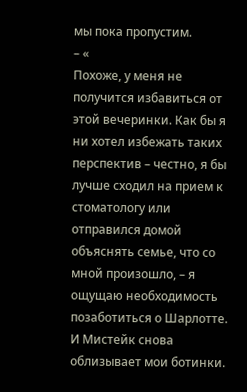мы пока пропустим.
– «
Похоже, у меня не получится избавиться от этой вечеринки. Как бы я ни хотел избежать таких перспектив – честно, я бы лучше сходил на прием к стоматологу или отправился домой объяснять семье, что со мной произошло, – я ощущаю необходимость позаботиться о Шарлотте. И Мистейк снова облизывает мои ботинки.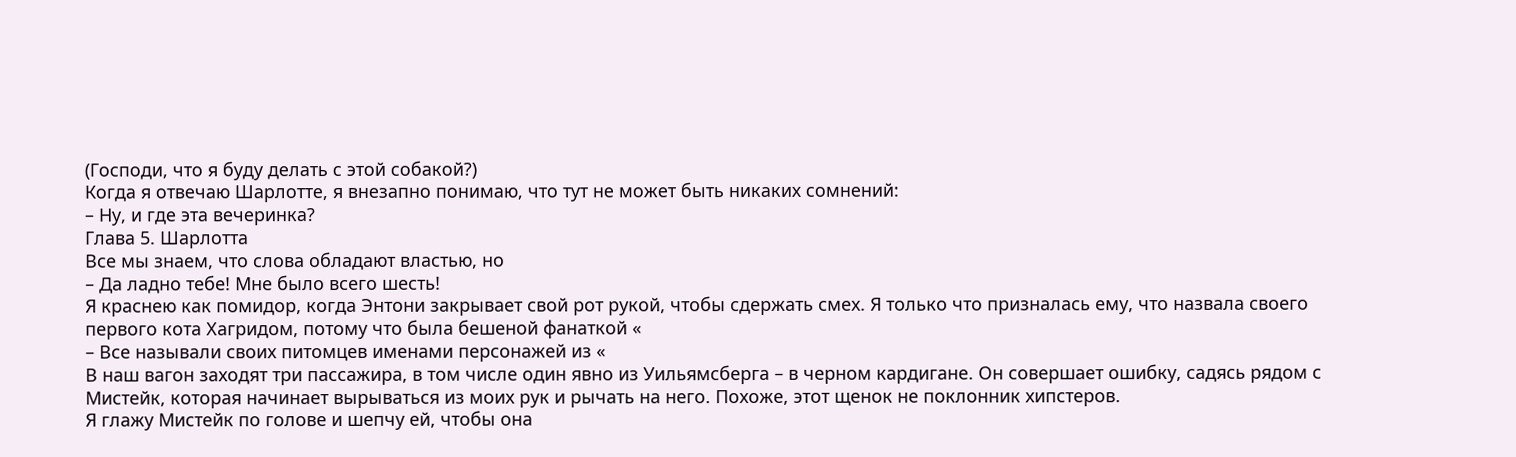(Господи, что я буду делать с этой собакой?)
Когда я отвечаю Шарлотте, я внезапно понимаю, что тут не может быть никаких сомнений:
– Ну, и где эта вечеринка?
Глава 5. Шарлотта
Все мы знаем, что слова обладают властью, но
– Да ладно тебе! Мне было всего шесть!
Я краснею как помидор, когда Энтони закрывает свой рот рукой, чтобы сдержать смех. Я только что призналась ему, что назвала своего первого кота Хагридом, потому что была бешеной фанаткой «
– Все называли своих питомцев именами персонажей из «
В наш вагон заходят три пассажира, в том числе один явно из Уильямсберга – в черном кардигане. Он совершает ошибку, садясь рядом с Мистейк, которая начинает вырываться из моих рук и рычать на него. Похоже, этот щенок не поклонник хипстеров.
Я глажу Мистейк по голове и шепчу ей, чтобы она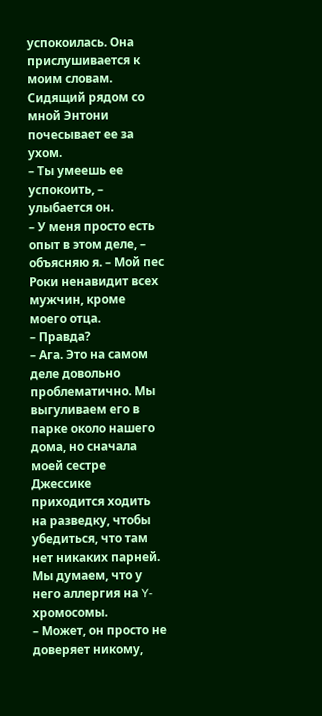успокоилась. Она прислушивается к моим словам. Сидящий рядом со мной Энтони почесывает ее за ухом.
– Ты умеешь ее успокоить, – улыбается он.
– У меня просто есть опыт в этом деле, – объясняю я. – Мой пес Роки ненавидит всех мужчин, кроме моего отца.
– Правда?
– Ага. Это на самом деле довольно проблематично. Мы выгуливаем его в парке около нашего дома, но сначала моей сестре Джессике приходится ходить на разведку, чтобы убедиться, что там нет никаких парней. Мы думаем, что у него аллергия на Y-хромосомы.
– Может, он просто не доверяет никому,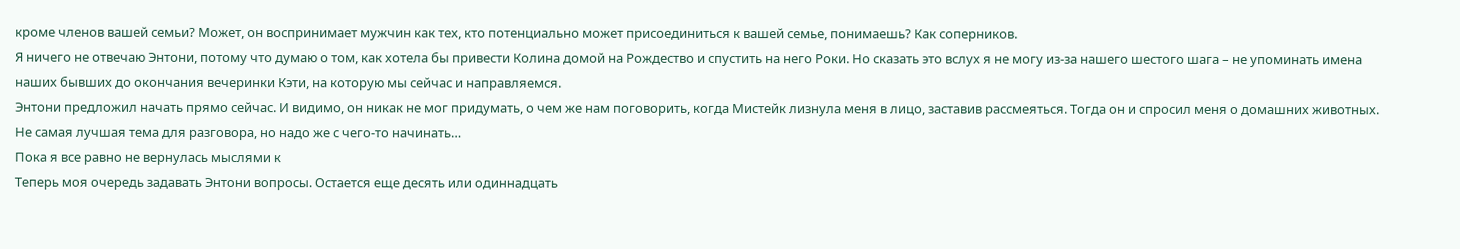кроме членов вашей семьи? Может, он воспринимает мужчин как тех, кто потенциально может присоединиться к вашей семье, понимаешь? Как соперников.
Я ничего не отвечаю Энтони, потому что думаю о том, как хотела бы привести Колина домой на Рождество и спустить на него Роки. Но сказать это вслух я не могу из-за нашего шестого шага – не упоминать имена наших бывших до окончания вечеринки Кэти, на которую мы сейчас и направляемся.
Энтони предложил начать прямо сейчас. И видимо, он никак не мог придумать, о чем же нам поговорить, когда Мистейк лизнула меня в лицо, заставив рассмеяться. Тогда он и спросил меня о домашних животных. Не самая лучшая тема для разговора, но надо же с чего-то начинать…
Пока я все равно не вернулась мыслями к
Теперь моя очередь задавать Энтони вопросы. Остается еще десять или одиннадцать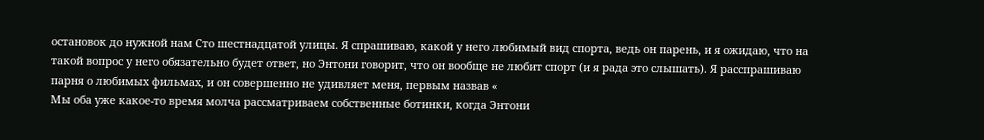остановок до нужной нам Сто шестнадцатой улицы. Я спрашиваю, какой у него любимый вид спорта, ведь он парень, и я ожидаю, что на такой вопрос у него обязательно будет ответ, но Энтони говорит, что он вообще не любит спорт (и я рада это слышать). Я расспрашиваю парня о любимых фильмах, и он совершенно не удивляет меня, первым назвав «
Мы оба уже какое-то время молча рассматриваем собственные ботинки, когда Энтони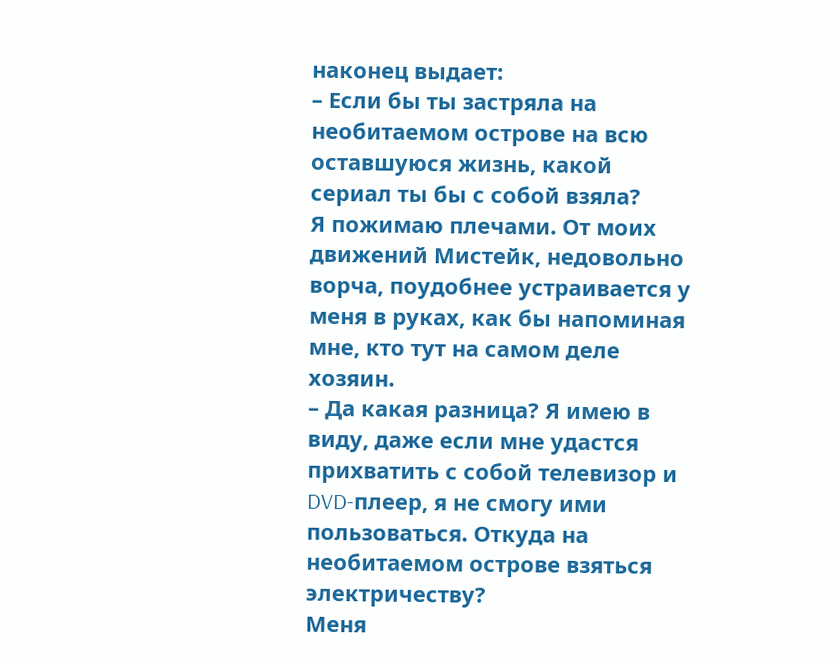наконец выдает:
– Если бы ты застряла на необитаемом острове на всю оставшуюся жизнь, какой сериал ты бы с собой взяла?
Я пожимаю плечами. От моих движений Мистейк, недовольно ворча, поудобнее устраивается у меня в руках, как бы напоминая мне, кто тут на самом деле хозяин.
– Да какая разница? Я имею в виду, даже если мне удастся прихватить с собой телевизор и DVD-плеер, я не смогу ими пользоваться. Откуда на необитаемом острове взяться электричеству?
Меня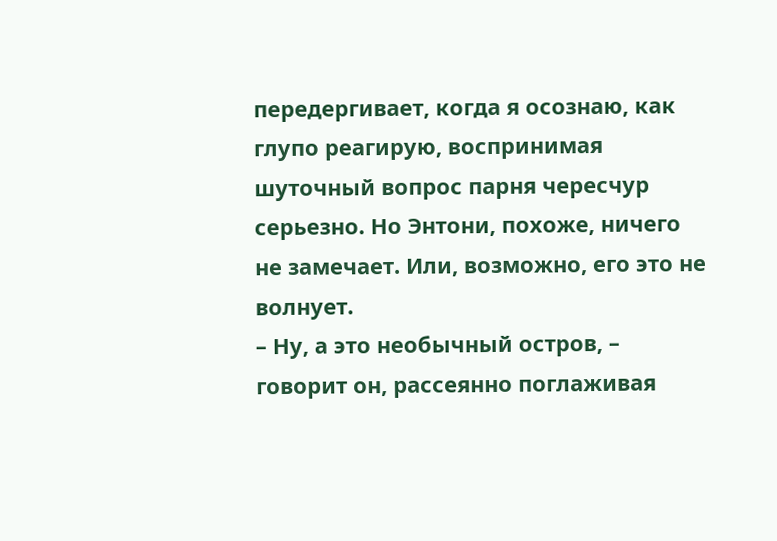передергивает, когда я осознаю, как глупо реагирую, воспринимая шуточный вопрос парня чересчур серьезно. Но Энтони, похоже, ничего не замечает. Или, возможно, его это не волнует.
– Ну, а это необычный остров, – говорит он, рассеянно поглаживая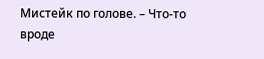Мистейк по голове. – Что-то вроде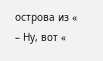острова из «
– Ну, вот «